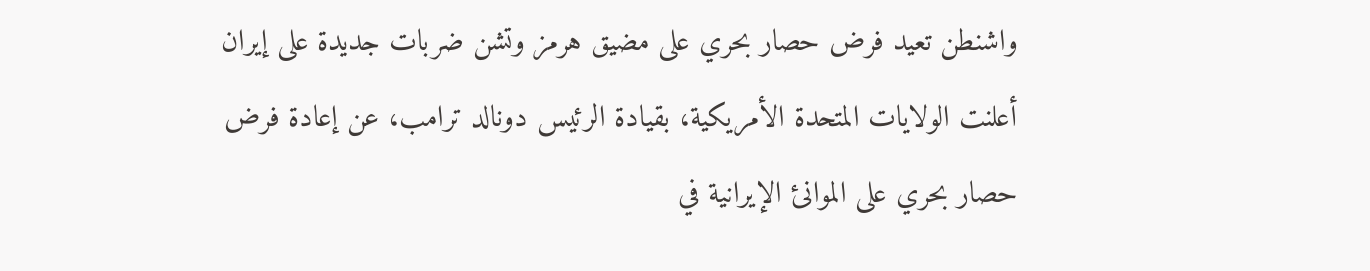واشنطن تعيد فرض حصار بحري على مضيق هرمز وتشن ضربات جديدة على إيران
أعلنت الولايات المتحدة الأمريكية، بقيادة الرئيس دونالد ترامب، عن إعادة فرض حصار بحري على الموانئ الإيرانية في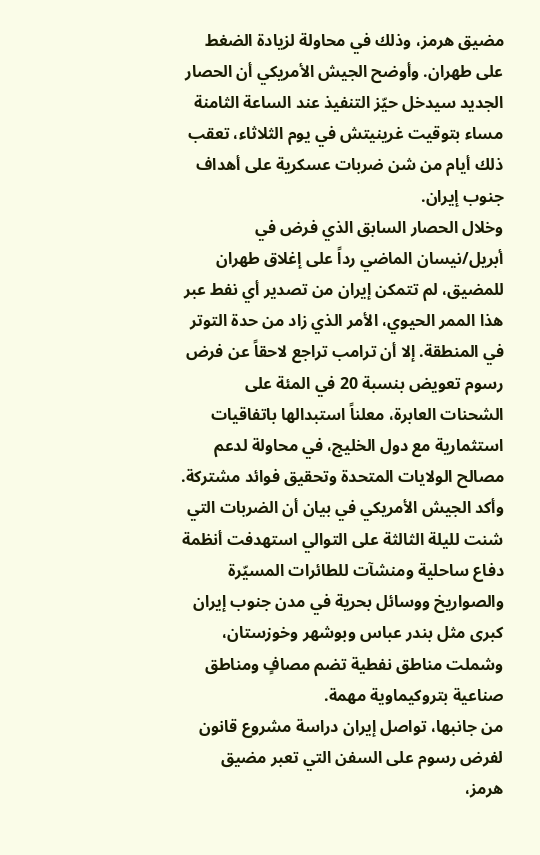مضيق هرمز، وذلك في محاولة لزيادة الضغط على طهران. وأوضح الجيش الأمريكي أن الحصار الجديد سيدخل حيّز التنفيذ عند الساعة الثامنة مساء بتوقيت غرينيتش في يوم الثلاثاء، تعقب ذلك أيام من شن ضربات عسكرية على أهداف جنوب إيران.
وخلال الحصار السابق الذي فرض في أبريل/نيسان الماضي رداً على إغلاق طهران للمضيق، لم تتمكن إيران من تصدير أي نفط عبر هذا الممر الحيوي، الأمر الذي زاد من حدة التوتر في المنطقة. إلا أن ترامب تراجع لاحقاً عن فرض رسوم تعويض بنسبة 20 في المئة على الشحنات العابرة، معلناً استبدالها باتفاقيات استثمارية مع دول الخليج، في محاولة لدعم مصالح الولايات المتحدة وتحقيق فوائد مشتركة.
وأكد الجيش الأمريكي في بيان أن الضربات التي شنت لليلة الثالثة على التوالي استهدفت أنظمة دفاع ساحلية ومنشآت للطائرات المسيّرة والصواريخ ووسائل بحرية في مدن جنوب إيران كبرى مثل بندر عباس وبوشهر وخوزستان، وشملت مناطق نفطية تضم مصافٍ ومناطق صناعية بتروكيماوية مهمة.
من جانبها، تواصل إيران دراسة مشروع قانون لفرض رسوم على السفن التي تعبر مضيق هرمز،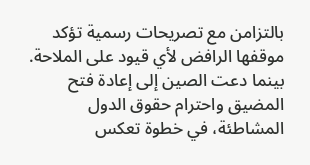بالتزامن مع تصريحات رسمية تؤكد موقفها الرافض لأي قيود على الملاحة. بينما دعت الصين إلى إعادة فتح المضيق واحترام حقوق الدول المشاطئة، في خطوة تعكس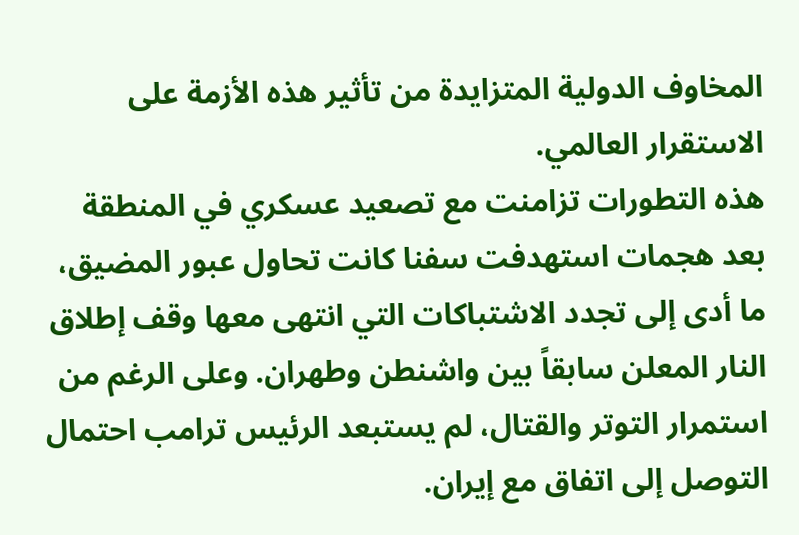المخاوف الدولية المتزايدة من تأثير هذه الأزمة على الاستقرار العالمي.
هذه التطورات تزامنت مع تصعيد عسكري في المنطقة بعد هجمات استهدفت سفنا كانت تحاول عبور المضيق، ما أدى إلى تجدد الاشتباكات التي انتهى معها وقف إطلاق النار المعلن سابقاً بين واشنطن وطهران. وعلى الرغم من استمرار التوتر والقتال، لم يستبعد الرئيس ترامب احتمال التوصل إلى اتفاق مع إيران.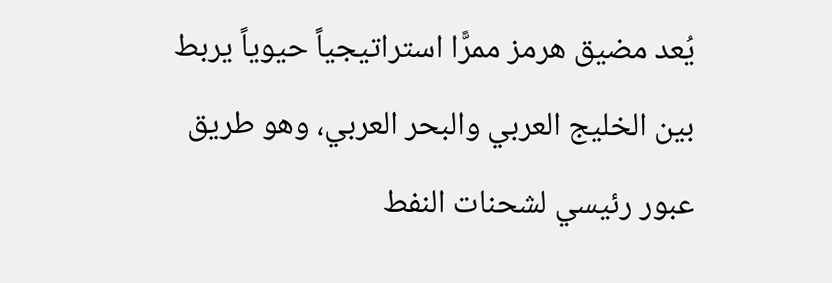يُعد مضيق هرمز ممرًّا استراتيجياً حيوياً يربط بين الخليج العربي والبحر العربي، وهو طريق عبور رئيسي لشحنات النفط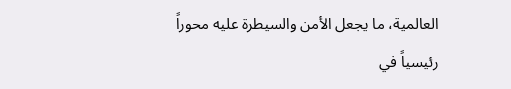العالمية، ما يجعل الأمن والسيطرة عليه محوراً رئيسياً في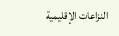النزاعات الإقليمية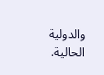والدولية الحالية.